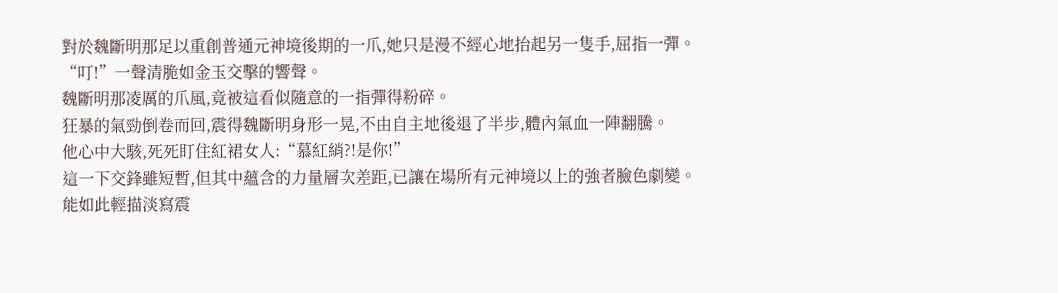對於魏斷明那足以重創普通元神境後期的一爪,她只是漫不經心地抬起另一隻手,屈指一彈。
“叮!”一聲清脆如金玉交擊的響聲。
魏斷明那凌厲的爪風,竟被這看似隨意的一指彈得粉碎。
狂暴的氣勁倒卷而回,震得魏斷明身形一晃,不由自主地後退了半步,體內氣血一陣翻騰。
他心中大駭,死死盯住紅裙女人:“慕紅綃?!是你!”
這一下交鋒雖短暫,但其中蘊含的力量層次差距,已讓在場所有元神境以上的強者臉色劇變。
能如此輕描淡寫震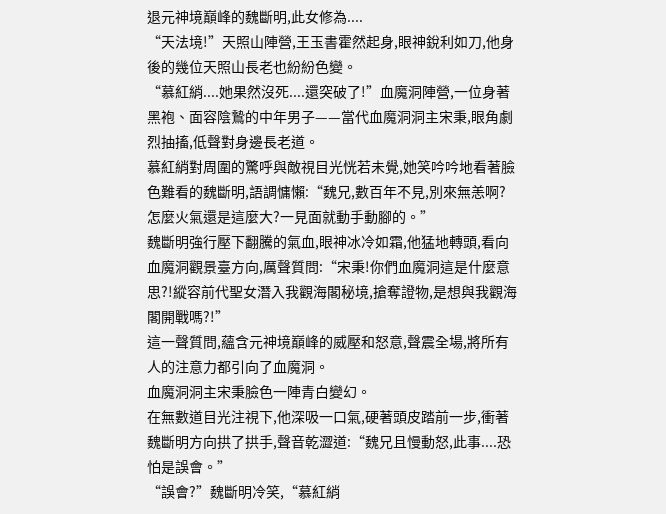退元神境巔峰的魏斷明,此女修為....
“天法境!”天照山陣營,王玉書霍然起身,眼神銳利如刀,他身後的幾位天照山長老也紛紛色變。
“慕紅綃....她果然沒死....還突破了!”血魔洞陣營,一位身著黑袍、面容陰鷙的中年男子——當代血魔洞洞主宋秉,眼角劇烈抽搐,低聲對身邊長老道。
慕紅綃對周圍的驚呼與敵視目光恍若未覺,她笑吟吟地看著臉色難看的魏斷明,語調慵懶:“魏兄,數百年不見,別來無恙啊?怎麼火氣還是這麼大?一見面就動手動腳的。”
魏斷明強行壓下翻騰的氣血,眼神冰冷如霜,他猛地轉頭,看向血魔洞觀景臺方向,厲聲質問:“宋秉!你們血魔洞這是什麼意思?!縱容前代聖女潛入我觀海閣秘境,搶奪證物,是想與我觀海閣開戰嗎?!”
這一聲質問,蘊含元神境巔峰的威壓和怒意,聲震全場,將所有人的注意力都引向了血魔洞。
血魔洞洞主宋秉臉色一陣青白變幻。
在無數道目光注視下,他深吸一口氣,硬著頭皮踏前一步,衝著魏斷明方向拱了拱手,聲音乾澀道:“魏兄且慢動怒,此事....恐怕是誤會。”
“誤會?”魏斷明冷笑,“慕紅綃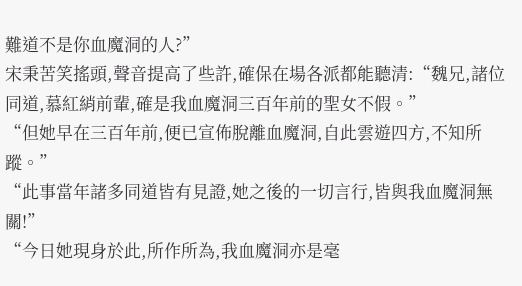難道不是你血魔洞的人?”
宋秉苦笑搖頭,聲音提高了些許,確保在場各派都能聽清:“魏兄,諸位同道,慕紅綃前輩,確是我血魔洞三百年前的聖女不假。”
“但她早在三百年前,便已宣佈脫離血魔洞,自此雲遊四方,不知所蹤。”
“此事當年諸多同道皆有見證,她之後的一切言行,皆與我血魔洞無關!”
“今日她現身於此,所作所為,我血魔洞亦是毫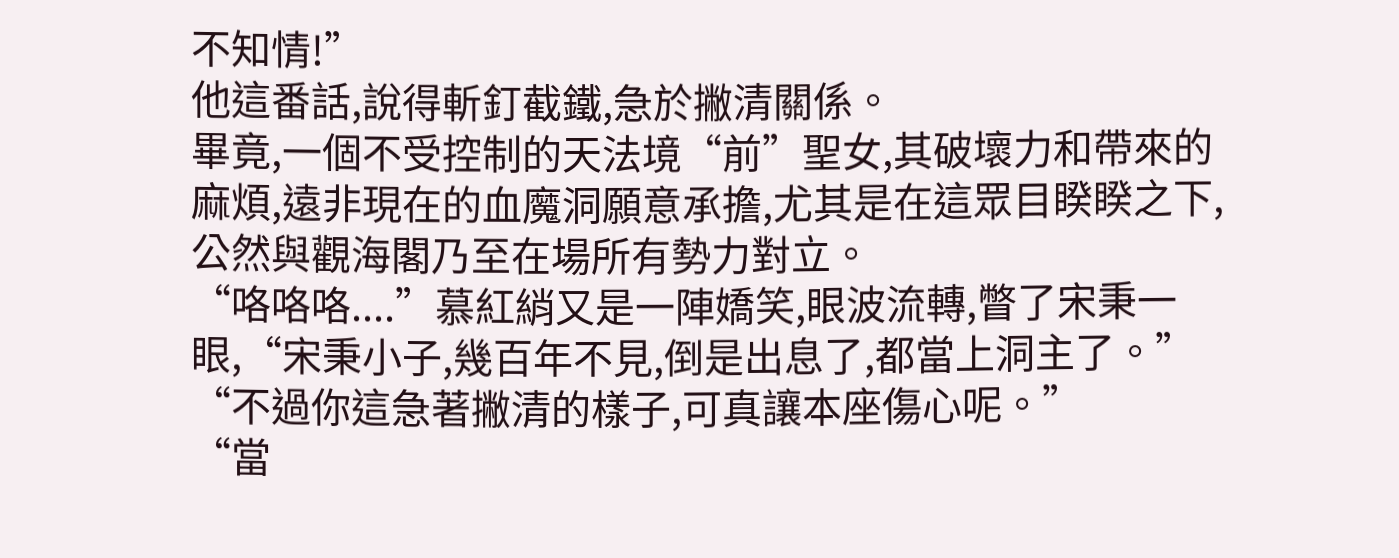不知情!”
他這番話,說得斬釘截鐵,急於撇清關係。
畢竟,一個不受控制的天法境“前”聖女,其破壞力和帶來的麻煩,遠非現在的血魔洞願意承擔,尤其是在這眾目睽睽之下,公然與觀海閣乃至在場所有勢力對立。
“咯咯咯....”慕紅綃又是一陣嬌笑,眼波流轉,瞥了宋秉一眼,“宋秉小子,幾百年不見,倒是出息了,都當上洞主了。”
“不過你這急著撇清的樣子,可真讓本座傷心呢。”
“當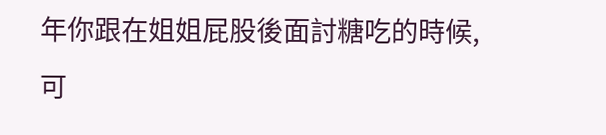年你跟在姐姐屁股後面討糖吃的時候,可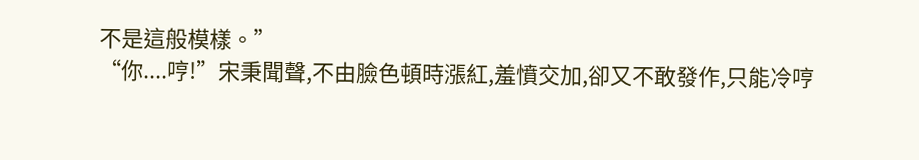不是這般模樣。”
“你....哼!”宋秉聞聲,不由臉色頓時漲紅,羞憤交加,卻又不敢發作,只能冷哼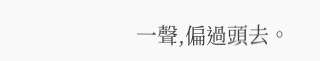一聲,偏過頭去。